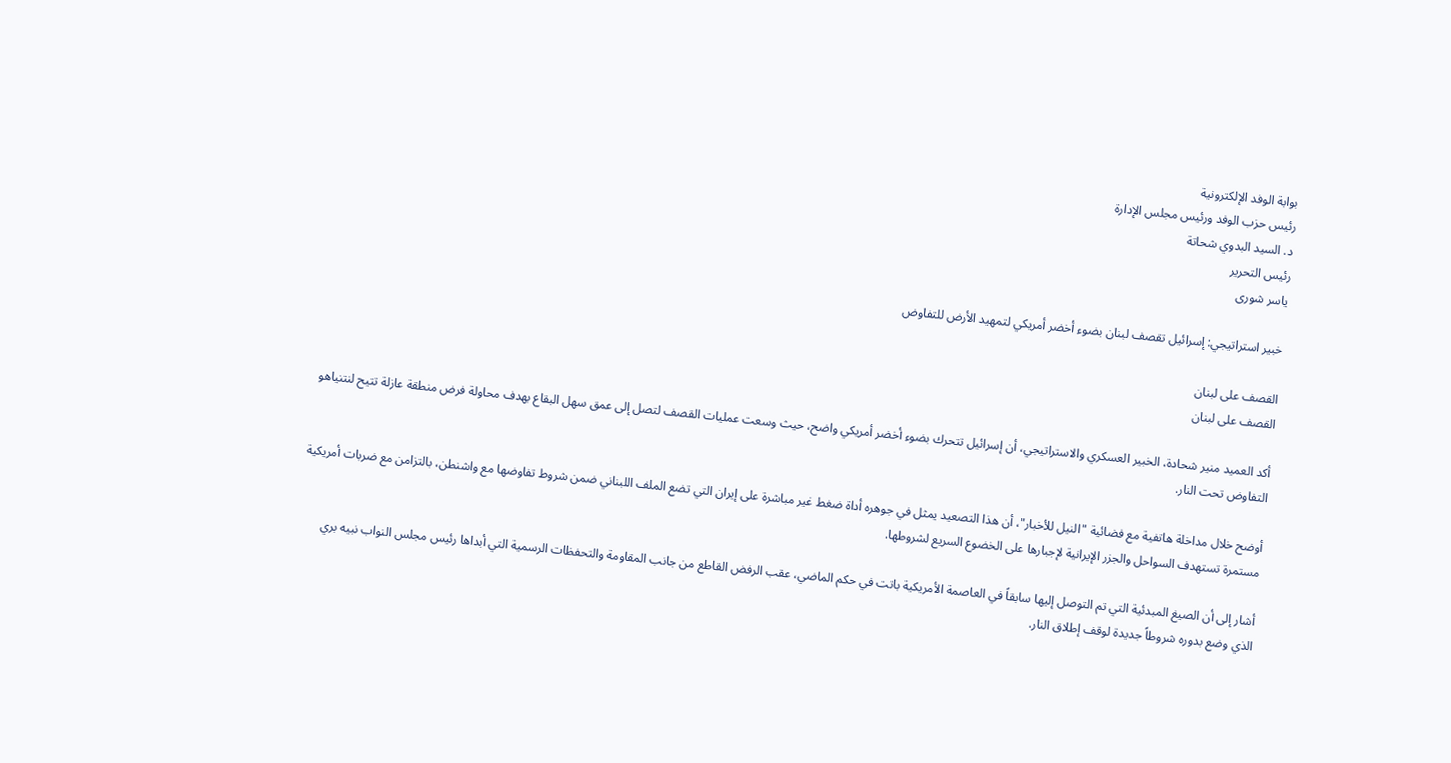بوابة الوفد الإلكترونية
رئيس حزب الوفد ورئيس مجلس الإدارة
د. السيد البدوي شحاتة
رئيس التحرير
ياسر شورى

خبير استراتيجي: إسرائيل تقصف لبنان بضوء أخضر أمريكي لتمهيد الأرض للتفاوض

القصف على لبنان
القصف على لبنان

أكد العميد منير شحادة، الخبير العسكري والاستراتيجي، أن إسرائيل تتحرك بضوء أخضر أمريكي واضح، حيث وسعت عمليات القصف لتصل إلى عمق سهل البقاع بهدف محاولة فرض منطقة عازلة تتيح لنتنياهو التفاوض تحت النار.

أوضح خلال مداخلة هاتفية مع فضائية "النيل للأخبار"، أن هذا التصعيد يمثل في جوهره أداة ضغط غير مباشرة على إيران التي تضع الملف اللبناني ضمن شروط تفاوضها مع واشنطن، بالتزامن مع ضربات أمريكية مستمرة تستهدف السواحل والجزر الإيرانية لإجبارها على الخضوع السريع لشروطها.

أشار إلى أن الصيغ المبدئية التي تم التوصل إليها سابقاً في العاصمة الأمريكية باتت في حكم الماضي، عقب الرفض القاطع من جانب المقاومة والتحفظات الرسمية التي أبداها رئيس مجلس النواب نبيه بري الذي وضع بدوره شروطاً جديدة لوقف إطلاق النار.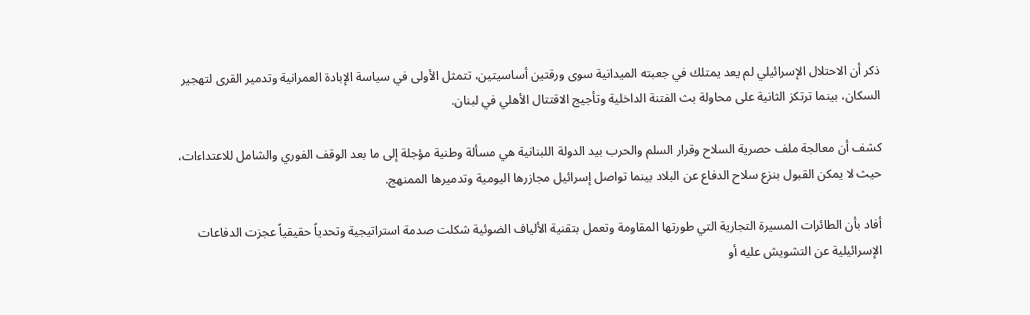ذكر أن الاحتلال الإسرائيلي لم يعد يمتلك في جعبته الميدانية سوى ورقتين أساسيتين، تتمثل الأولى في سياسة الإبادة العمرانية وتدمير القرى لتهجير السكان، بينما ترتكز الثانية على محاولة بث الفتنة الداخلية وتأجيج الاقتتال الأهلي في لبنان.

كشف أن معالجة ملف حصرية السلاح وقرار السلم والحرب بيد الدولة اللبنانية هي مسألة وطنية مؤجلة إلى ما بعد الوقف الفوري والشامل للاعتداءات، حيث لا يمكن القبول بنزع سلاح الدفاع عن البلاد بينما تواصل إسرائيل مجازرها اليومية وتدميرها الممنهج.

أفاد بأن الطائرات المسيرة التجارية التي طورتها المقاومة وتعمل بتقنية الألياف الضوئية شكلت صدمة استراتيجية وتحدياً حقيقياً عجزت الدفاعات الإسرائيلية عن التشويش عليه أو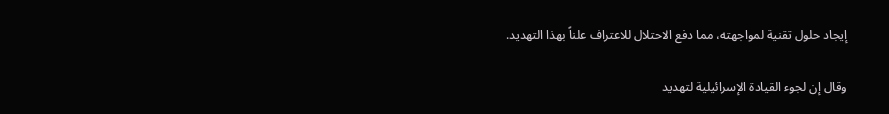إيجاد حلول تقنية لمواجهته، مما دفع الاحتلال للاعتراف علناً بهذا التهديد.

وقال إن لجوء القيادة الإسرائيلية لتهديد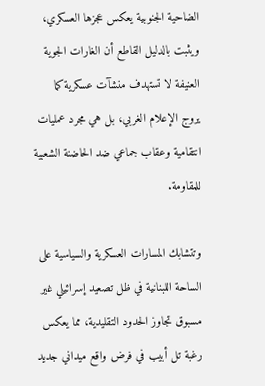الضاحية الجنوبية يعكس عجزها العسكري، ويثبت بالدليل القاطع أن الغارات الجوية العنيفة لا تستهدف منشآت عسكرية كما يروج الإعلام الغربي، بل هي مجرد عمليات انتقامية وعقاب جماعي ضد الحاضنة الشعبية للمقاومة.

وتتشابك المسارات العسكرية والسياسية على الساحة اللبنانية في ظل تصعيد إسرائيلي غير مسبوق تجاوز الحدود التقليدية، مما يعكس رغبة تل أبيب في فرض واقع ميداني جديد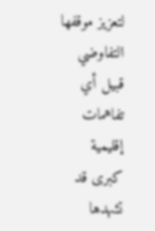لتعزيز موقفها التفاوضي قبيل أي تفاهمات إقليمية كبرى قد تشهدها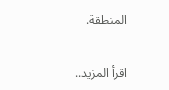المنطقة.

اقرأ المزيد..